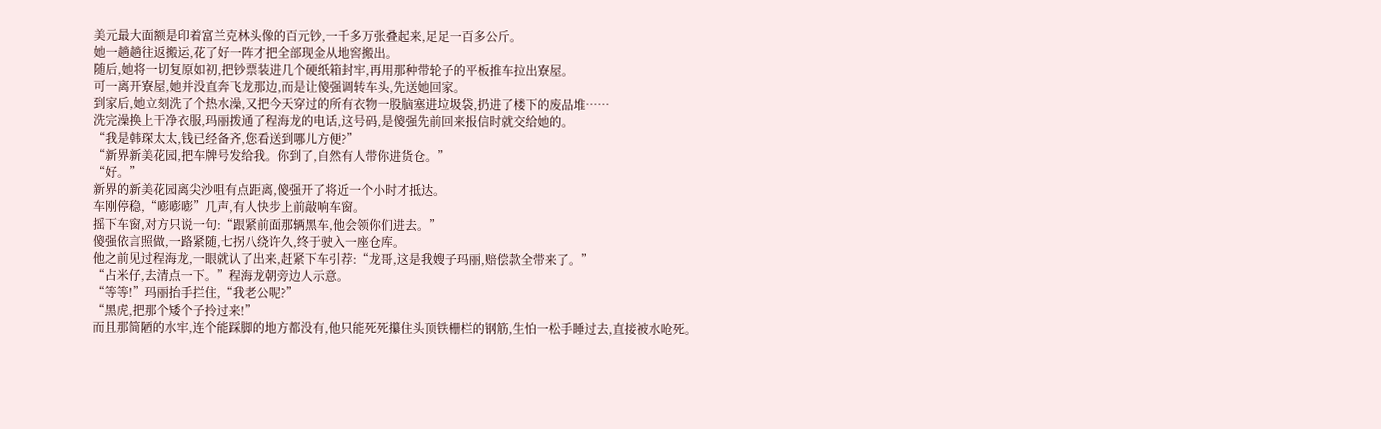美元最大面额是印着富兰克林头像的百元钞,一千多万张叠起来,足足一百多公斤。
她一趟趟往返搬运,花了好一阵才把全部现金从地窖搬出。
随后,她将一切复原如初,把钞票装进几个硬纸箱封牢,再用那种带轮子的平板推车拉出寮屋。
可一离开寮屋,她并没直奔飞龙那边,而是让傻强调转车头,先送她回家。
到家后,她立刻洗了个热水澡,又把今天穿过的所有衣物一股脑塞进垃圾袋,扔进了楼下的废品堆……
洗完澡换上干净衣服,玛丽拨通了程海龙的电话,这号码,是傻强先前回来报信时就交给她的。
“我是韩琛太太,钱已经备齐,您看送到哪儿方便?”
“新界新美花园,把车牌号发给我。你到了,自然有人带你进货仓。”
“好。”
新界的新美花园离尖沙咀有点距离,傻强开了将近一个小时才抵达。
车刚停稳,“嘭嘭嘭”几声,有人快步上前敲响车窗。
摇下车窗,对方只说一句:“跟紧前面那辆黑车,他会领你们进去。”
傻强依言照做,一路紧随,七拐八绕许久,终于驶入一座仓库。
他之前见过程海龙,一眼就认了出来,赶紧下车引荐:“龙哥,这是我嫂子玛丽,赔偿款全带来了。”
“占米仔,去清点一下。”程海龙朝旁边人示意。
“等等!”玛丽抬手拦住,“我老公呢?”
“黑虎,把那个矮个子拎过来!”
而且那简陋的水牢,连个能踩脚的地方都没有,他只能死死攥住头顶铁栅栏的钢筋,生怕一松手睡过去,直接被水呛死。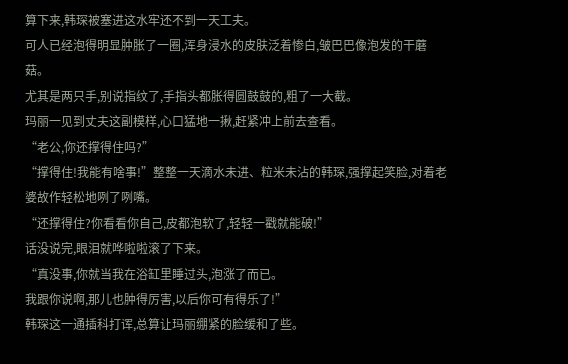算下来,韩琛被塞进这水牢还不到一天工夫。
可人已经泡得明显肿胀了一圈,浑身浸水的皮肤泛着惨白,皱巴巴像泡发的干蘑菇。
尤其是两只手,别说指纹了,手指头都胀得圆鼓鼓的,粗了一大截。
玛丽一见到丈夫这副模样,心口猛地一揪,赶紧冲上前去查看。
“老公,你还撑得住吗?”
“撑得住!我能有啥事!”整整一天滴水未进、粒米未沾的韩琛,强撑起笑脸,对着老婆故作轻松地咧了咧嘴。
“还撑得住?你看看你自己,皮都泡软了,轻轻一戳就能破!”
话没说完,眼泪就哗啦啦滚了下来。
“真没事,你就当我在浴缸里睡过头,泡涨了而已。
我跟你说啊,那儿也肿得厉害,以后你可有得乐了!”
韩琛这一通插科打诨,总算让玛丽绷紧的脸缓和了些。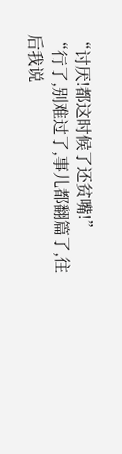“讨厌!都这时候了还贫嘴!”
“行了,别难过了,事儿都翻篇了,往后我说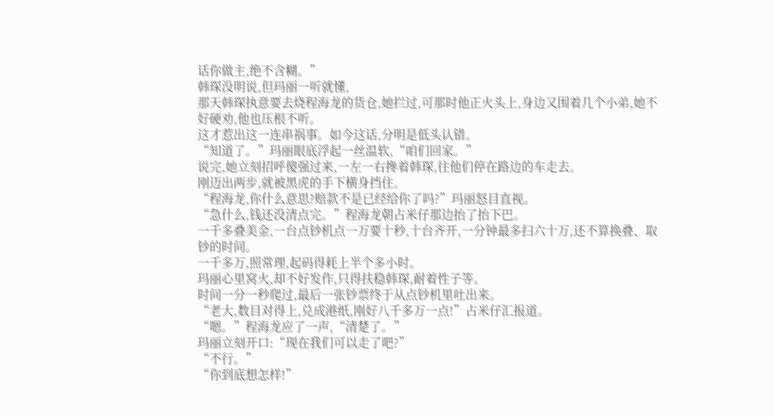话你做主,绝不含糊。”
韩琛没明说,但玛丽一听就懂,
那天韩琛执意要去烧程海龙的货仓,她拦过,可那时他正火头上,身边又围着几个小弟,她不好硬劝,他也压根不听。
这才惹出这一连串祸事。如今这话,分明是低头认错。
“知道了。”玛丽眼底浮起一丝温软,“咱们回家。”
说完,她立刻招呼傻强过来,一左一右搀着韩琛,往他们停在路边的车走去。
刚迈出两步,就被黑虎的手下横身挡住。
“程海龙,你什么意思?赔款不是已经给你了吗?”玛丽怒目直视。
“急什么,钱还没清点完。”程海龙朝占米仔那边抬了抬下巴。
一千多叠美金,一台点钞机点一万要十秒,十台齐开,一分钟最多扫六十万,还不算换叠、取钞的时间。
一千多万,照常理,起码得耗上半个多小时。
玛丽心里窝火,却不好发作,只得扶稳韩琛,耐着性子等。
时间一分一秒爬过,最后一张钞票终于从点钞机里吐出来。
“老大,数目对得上,兑成港纸,刚好八千多万一点!”占米仔汇报道。
“嗯。”程海龙应了一声,“清楚了。”
玛丽立刻开口:“现在我们可以走了吧?”
“不行。”
“你到底想怎样!”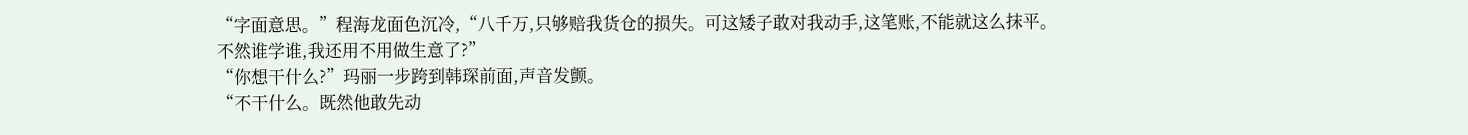“字面意思。”程海龙面色沉冷,“八千万,只够赔我货仓的损失。可这矮子敢对我动手,这笔账,不能就这么抹平。
不然谁学谁,我还用不用做生意了?”
“你想干什么?”玛丽一步跨到韩琛前面,声音发颤。
“不干什么。既然他敢先动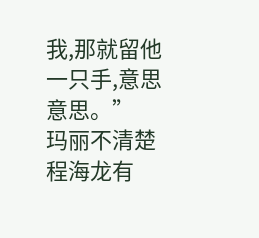我,那就留他一只手,意思意思。”
玛丽不清楚程海龙有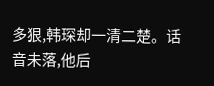多狠,韩琛却一清二楚。话音未落,他后